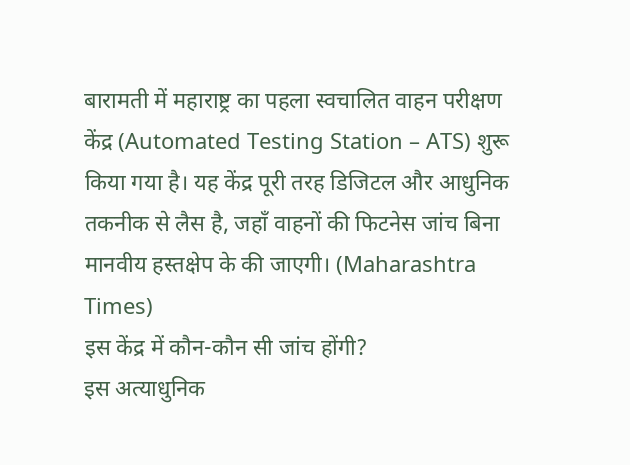बारामती में महाराष्ट्र का पहला स्वचालित वाहन परीक्षण केंद्र (Automated Testing Station – ATS) शुरू किया गया है। यह केंद्र पूरी तरह डिजिटल और आधुनिक तकनीक से लैस है, जहाँ वाहनों की फिटनेस जांच बिना मानवीय हस्तक्षेप के की जाएगी। (Maharashtra Times)
इस केंद्र में कौन-कौन सी जांच होंगी?
इस अत्याधुनिक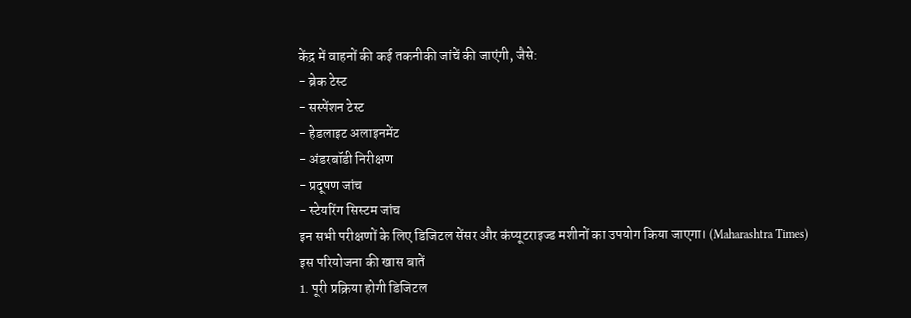केंद्र में वाहनों की कई तकनीकी जांचें की जाएंगी, जैसे:
- ब्रेक टेस्ट
- सस्पेंशन टेस्ट
- हेडलाइट अलाइनमेंट
- अंडरबॉडी निरीक्षण
- प्रदूषण जांच
- स्टेयरिंग सिस्टम जांच
इन सभी परीक्षणों के लिए डिजिटल सेंसर और कंप्यूटराइज्ड मशीनों का उपयोग किया जाएगा। (Maharashtra Times)
इस परियोजना की खास बातें
1. पूरी प्रक्रिया होगी डिजिटल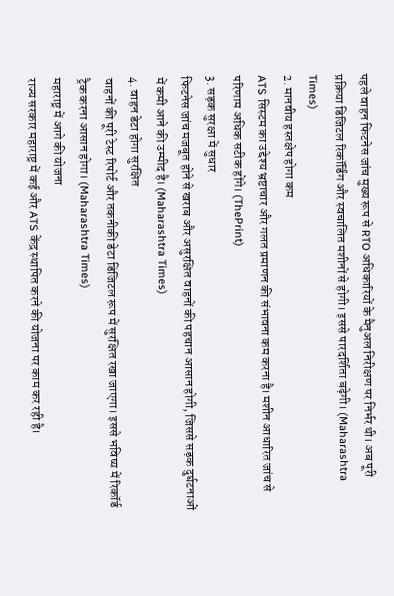पहले वाहन फिटनेस जांच मुख्य रूप से RTO अधिकारियों के मैनुअल निरीक्षण पर निर्भर थी। अब पूरी प्रक्रिया डिजिटल रिकॉर्डिंग और स्वचालित मशीनों से होगी। इससे पारदर्शिता बढ़ेगी। (Maharashtra Times)
2. मानवीय हस्तक्षेप होगा कम
ATS सिस्टम का उद्देश्य भ्रष्टाचार और गलत प्रमाणन की संभावना कम करना है। मशीन आधारित जांच से परिणाम अधिक सटीक होंगे। (ThePrint)
3. सड़क सुरक्षा में सुधार
फिटनेस जांच मजबूत होने से खराब और असुरक्षित वाहनों की पहचान आसान होगी, जिससे सड़क दुर्घटनाओं में कमी आने की उम्मीद है। (Maharashtra Times)
4. वाहन डेटा होगा सुरक्षित
वाहनों की पूरी टेस्ट रिपोर्ट और तकनीकी डेटा डिजिटल रूप में सुरक्षित रखा जाएगा। इससे भविष्य में रिकॉर्ड ट्रैक करना आसान होगा। (Maharashtra Times)
महाराष्ट्र में आगे की योजना
राज्य सरकार महाराष्ट्र में कई और ATS केंद्र स्थापित करने की योजना पर काम कर रही है।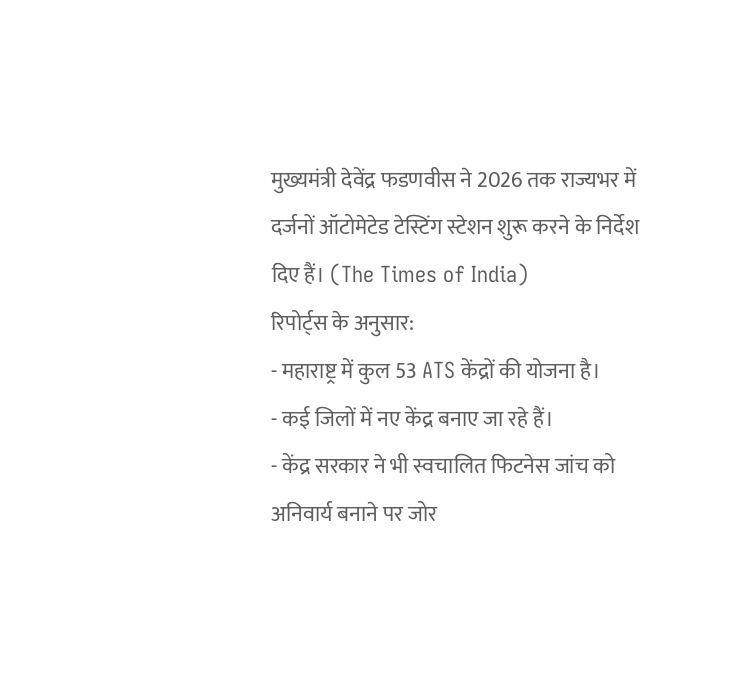मुख्यमंत्री देवेंद्र फडणवीस ने 2026 तक राज्यभर में दर्जनों ऑटोमेटेड टेस्टिंग स्टेशन शुरू करने के निर्देश दिए हैं। (The Times of India)
रिपोर्ट्स के अनुसार:
- महाराष्ट्र में कुल 53 ATS केंद्रों की योजना है।
- कई जिलों में नए केंद्र बनाए जा रहे हैं।
- केंद्र सरकार ने भी स्वचालित फिटनेस जांच को अनिवार्य बनाने पर जोर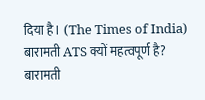दिया है। (The Times of India)
बारामती ATS क्यों महत्वपूर्ण है?
बारामती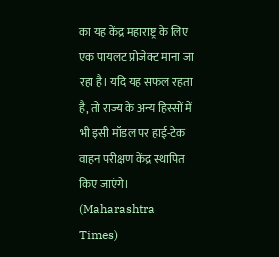का यह केंद्र महाराष्ट्र के लिए एक पायलट प्रोजेक्ट माना जा रहा है। यदि यह सफल रहता है, तो राज्य के अन्य हिस्सों में भी इसी मॉडल पर हाई-टेक वाहन परीक्षण केंद्र स्थापित किए जाएंगे। (Maharashtra Times)